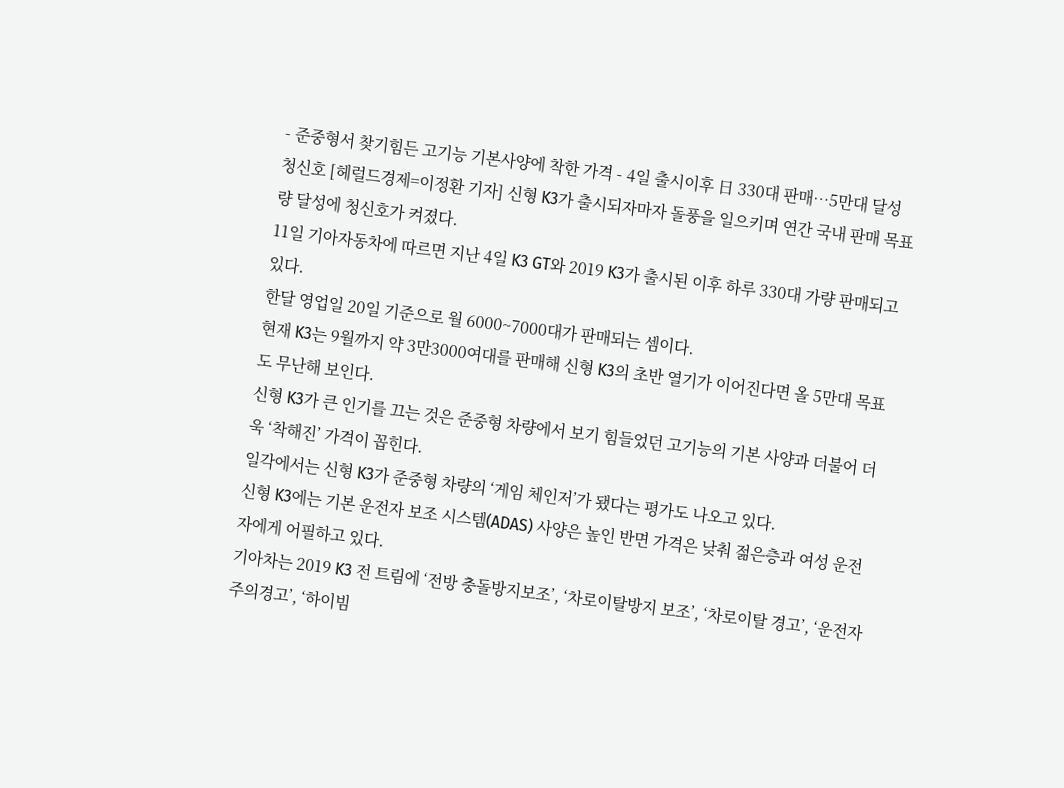- 준중형서 찾기힘든 고기능 기본사양에 착한 가격 - 4일 출시이후 日 330대 판매…5만대 달성 청신호 [헤럴드경제=이정환 기자] 신형 K3가 출시되자마자 돌풍을 일으키며 연간 국내 판매 목표량 달성에 청신호가 켜졌다.
11일 기아자동차에 따르면 지난 4일 K3 GT와 2019 K3가 출시된 이후 하루 330대 가량 판매되고 있다.
한달 영업일 20일 기준으로 월 6000~7000대가 판매되는 셈이다.
현재 K3는 9월까지 약 3만3000여대를 판매해 신형 K3의 초반 열기가 이어진다면 올 5만대 목표도 무난해 보인다.
신형 K3가 큰 인기를 끄는 것은 준중형 차량에서 보기 힘들었던 고기능의 기본 사양과 더불어 더욱 ‘착해진’ 가격이 꼽힌다.
일각에서는 신형 K3가 준중형 차량의 ‘게임 체인저’가 됐다는 평가도 나오고 있다.
신형 K3에는 기본 운전자 보조 시스템(ADAS) 사양은 높인 반면 가격은 낮춰 젊은층과 여성 운전자에게 어필하고 있다.
기아차는 2019 K3 전 트림에 ‘전방 충돌방지보조’, ‘차로이탈방지 보조’, ‘차로이탈 경고’, ‘운전자 주의경고’, ‘하이빔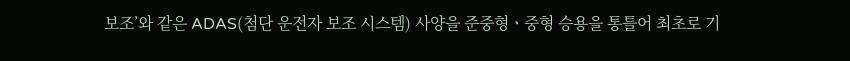보조’와 같은 ADAS(첨단 운전자 보조 시스템) 사양을 준중형ㆍ중형 승용을 통틀어 최초로 기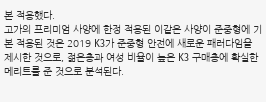본 적용했다.
고가의 프리미엄 사양에 한정 적용된 이같은 사양이 준중형에 기본 적용된 것은 2019 K3가 준중형 안전에 새로운 패러다임을 제시한 것으로, 젊은층과 여성 비율이 높은 K3 구매층에 확실한 메리트를 준 것으로 분석된다.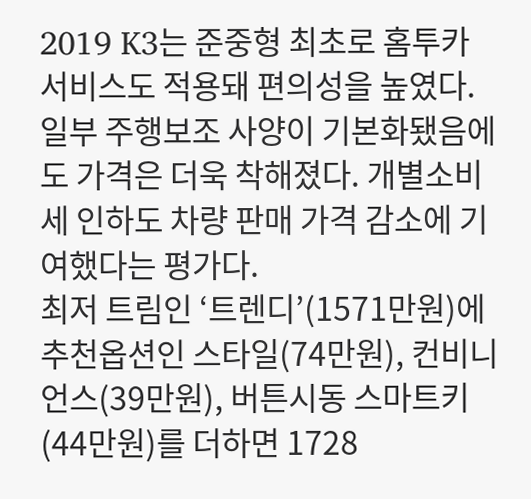2019 K3는 준중형 최초로 홈투카 서비스도 적용돼 편의성을 높였다.
일부 주행보조 사양이 기본화됐음에도 가격은 더욱 착해졌다. 개별소비세 인하도 차량 판매 가격 감소에 기여했다는 평가다.
최저 트림인 ‘트렌디’(1571만원)에 추천옵션인 스타일(74만원), 컨비니언스(39만원), 버튼시동 스마트키(44만원)를 더하면 1728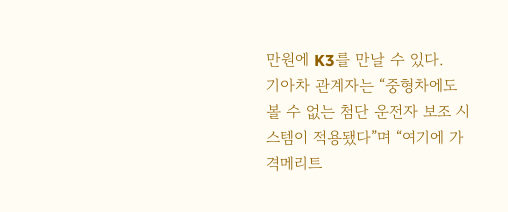만원에 K3를 만날 수 있다.
기아차 관계자는 “중형차에도 볼 수 없는 첨단 운전자 보조 시스템이 적용됐다”며 “여기에 가격메리트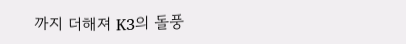까지 더해져 K3의 돌풍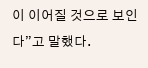이 이어질 것으로 보인다”고 말했다.